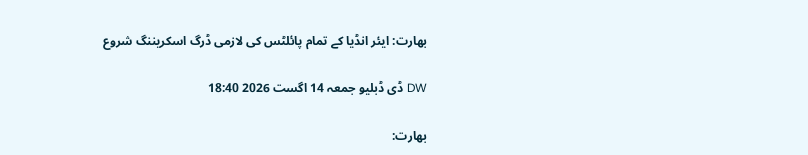بھارت: ایئر انڈیا کے تمام پائلٹس کی لازمی ڈرگ اسکریننگ شروع

DW ڈی ڈبلیو جمعہ 14 اگست 2026 18:40

بھارت: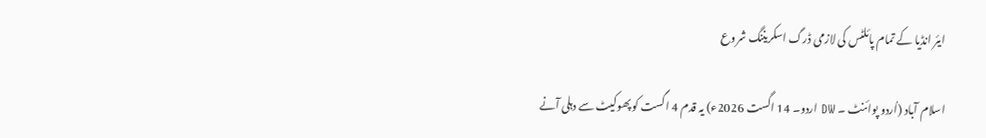ایئر انڈیا کے تمام پائلٹس کی لازمی ڈرگ اسکریننگ شروع

اسلام آباد (اُردو پوائنٹ ۔ DW اردو۔ 14 اگست 2026ء) یہ قدم 4 اگست کو پھوکیٹ سے دہلی آنے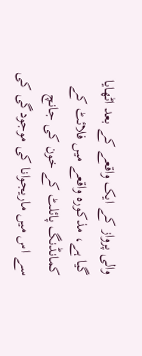والی پرواز کے ایک واقعے کے بعد اٹھایا گیا ہے، مذکورہ واقعے میں فلائٹ کے کمانڈنگ پائلٹ کے خون کی جانچ سے اس میں ماریجوانا کی موجودگی کی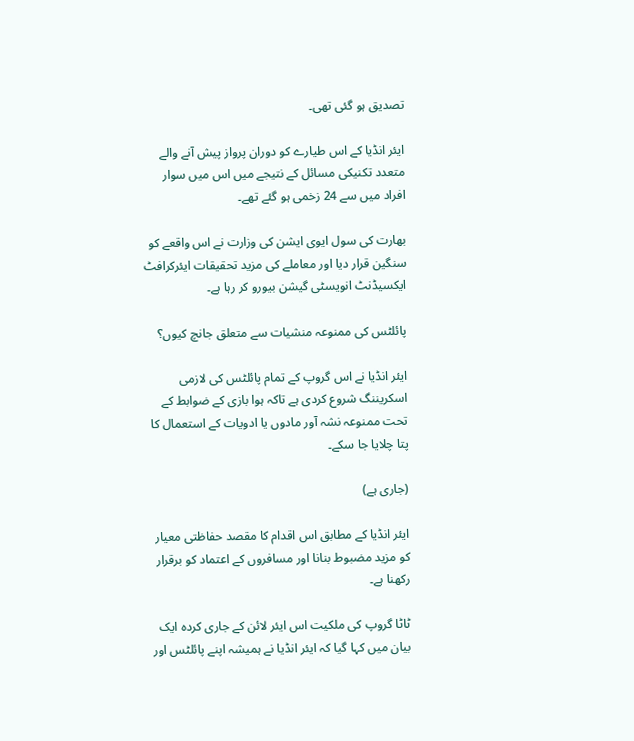تصدیق ہو گئی تھی۔

ایئر انڈیا کے اس طیارے کو دوران پرواز پیش آنے والے متعدد تکنیکی مسائل کے نتیجے میں اس میں سوار افراد میں سے 24 زخمی ہو گئے تھے۔

بھارت کی سول ایوی ایشن کی وزارت نے اس واقعے کو سنگین قرار دیا اور معاملے کی مزید تحقیقات ایئرکرافٹ ایکسیڈنٹ انویسٹی گیشن بیورو کر رہا ہے۔

پائلٹس کی ممنوعہ منشیات سے متعلق جانچ کیوں؟

ایئر انڈیا نے اس گروپ کے تمام پائلٹس کی لازمی اسکریننگ شروع کردی ہے تاکہ ہوا بازی کے ضوابط کے تحت ممنوعہ نشہ آور مادوں یا ادویات کے استعمال کا پتا چلایا جا سکے۔

(جاری ہے)

ایئر انڈیا کے مطابق اس اقدام کا مقصد حفاظتی معیار کو مزید مضبوط بنانا اور مسافروں کے اعتماد کو برقرار رکھنا ہے۔

ٹاٹا گروپ کی ملکیت اس ایئر لائن کے جاری کردہ ایک بیان میں کہا گیا کہ ایئر انڈیا نے ہمیشہ اپنے پائلٹس اور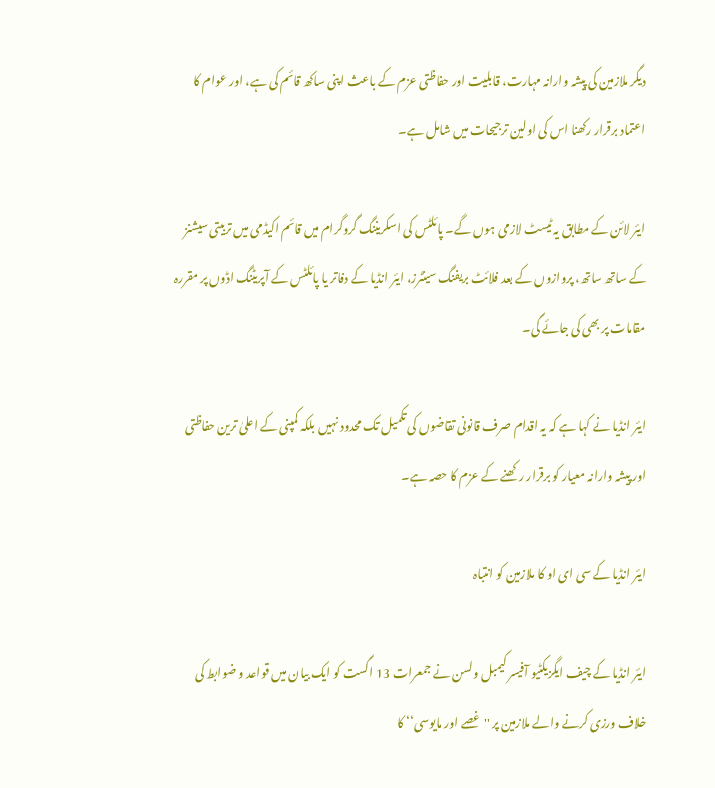دیگر ملازمین کی پیشہ وارانہ مہارت، قابلیت اور حفاظتی عزم کے باعث اپنی ساکھ قائم کی ہے، اور عوام کا اعتماد برقرار رکھنا اس کی اولین ترجیحات میں شامل ہے۔

ایئر لائن کے مطابق یہ ٹیسٹ لازمی ہوں گے۔ پائلٹس کی اسکریننگ گروگرام میں قائم اکیڈمی میں تربیتی سیشنز کے ساتھ ساتھ، پروازوں کے بعد فلائٹ بریفنگ سینٹرز، ایئر انڈیا کے دفاتر یا پائلٹس کے آپریٹنگ اڈوں پر مقررہ مقامات پر بھی کی جائے گی۔

ایئر انڈیا نے کہا ہے کہ یہ اقدام صرف قانونی تقاضوں کی تکمیل تک محدود نہیں بلکہ کمپنی کے اعلیٰ ترین حفاظتی اور پیشہ وارانہ معیار کو برقرار رکھنے کے عزم کا حصہ ہے۔

ایئر انڈیا کے سی ای او کا ملازمین کو انتباہ

ایئر انڈیا کے چیف ایگزیکٹیو آفیسر کیمبل ولسن نے جمعرات 13 اگست کو ایک بیان میں قواعد و ضوابط کی خلاف ورزی کرنے والے ملازمین پر ''غصے اور مایوسی‘‘ کا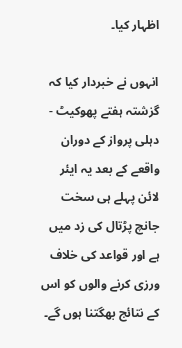اظہار کیا۔

انہوں نے خبردار کیا کہ گزشتہ ہفتے پھوکیٹ - دہلی پرواز کے دوران واقعے کے بعد یہ ایئر لائن پہلے ہی سخت جانچ پڑتال کی زد میں ہے اور قواعد کی خلاف ورزی کرنے والوں کو اس کے نتائج بھگتنا ہوں گے۔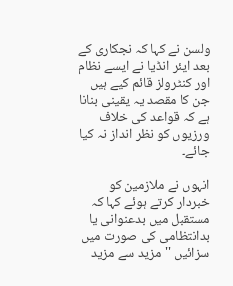ولسن نے کہا کہ نجکاری کے بعد ایئر انڈیا نے ایسے نظام اور کنٹرولز قائم کیے ہیں جن کا مقصد یہ یقینی بنانا ہے کہ قواعد کی خلاف ورزیوں کو نظر انداز نہ کیا جائے۔

انہوں نے ملازمین کو خبردار کرتے ہوئے کہا کہ مستقبل میں بدعنوانی یا بدانتظامی کی صورت میں سزائیں ''مزید سے مزید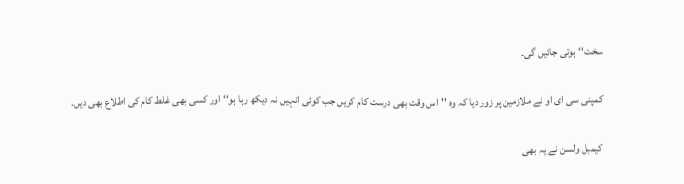سخت‘‘ ہوتی جائیں گی۔

کمپنی سی ای او نے ملازمین پر زور دیا کہ وہ ''اس وقت بھی درست کام کریں جب کوئی انہیں نہ دیکھ رہا ہو‘‘ اور کسی بھی غلط کام کی اطلاع بھی دیں۔

کیمبل ولسن نے یہ بھی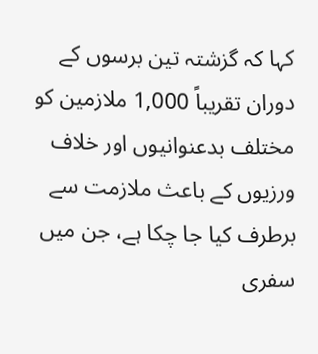کہا کہ گزشتہ تین برسوں کے دوران تقریباً 1,000 ملازمین کو مختلف بدعنوانیوں اور خلاف ورزیوں کے باعث ملازمت سے برطرف کیا جا چکا ہے، جن میں سفری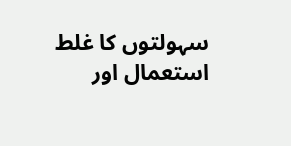سہولتوں کا غلط استعمال اور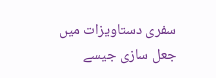سفری دستاویزات میں جعل سازی جیسے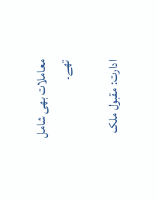معاملات بھی شامل تھے۔

ادارت: مقبول ملک